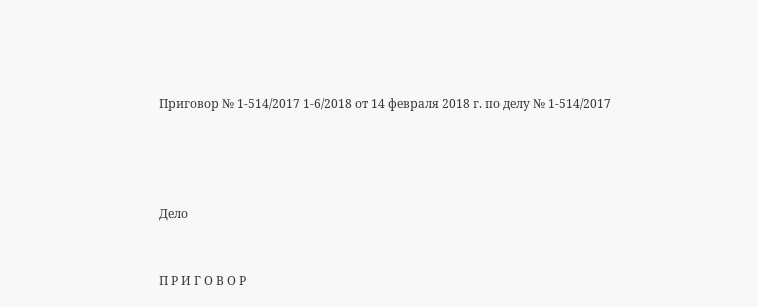Приговор № 1-514/2017 1-6/2018 от 14 февраля 2018 г. по делу № 1-514/2017




Дело


П Р И Г О В О Р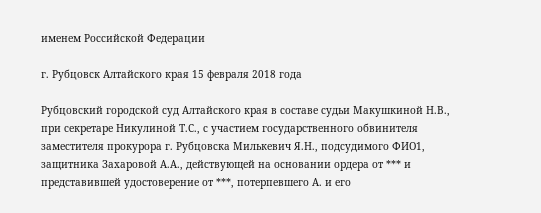именем Российской Федерации

г. Рубцовск Алтайского края 15 февраля 2018 года

Рубцовский городской суд Алтайского края в составе судьи Макушкиной Н.В., при секретаре Никулиной Т.С., с участием государственного обвинителя заместителя прокурора г. Рубцовска Милькевич Я.Н., подсудимого ФИО1, защитника Захаровой А.А., действующей на основании ордера от *** и представившей удостоверение от ***, потерпевшего А. и его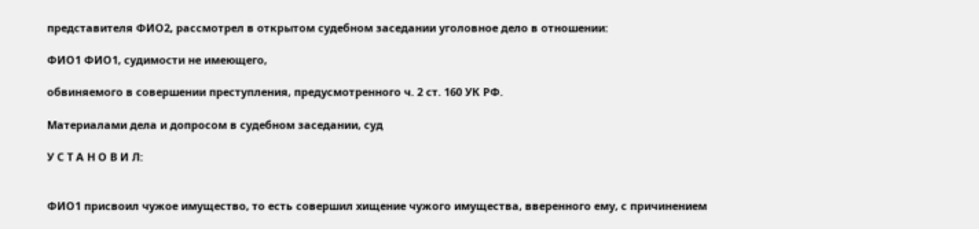представителя ФИО2, рассмотрел в открытом судебном заседании уголовное дело в отношении:

ФИО1 ФИО1, судимости не имеющего,

обвиняемого в совершении преступления, предусмотренного ч. 2 ст. 160 УК РФ.

Материалами дела и допросом в судебном заседании, суд

У С Т А Н О В И Л:


ФИО1 присвоил чужое имущество, то есть совершил хищение чужого имущества, вверенного ему, с причинением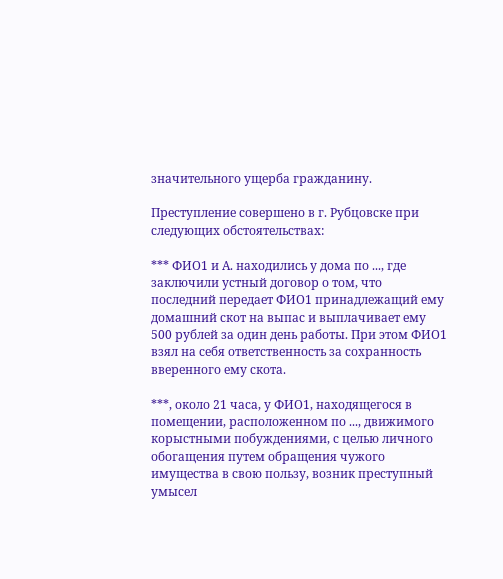значительного ущерба гражданину.

Преступление совершено в г. Рубцовске при следующих обстоятельствах:

*** ФИО1 и А. находились у дома по ..., где заключили устный договор о том, что последний передает ФИО1 принадлежащий ему домашний скот на выпас и выплачивает ему 500 рублей за один день работы. При этом ФИО1 взял на себя ответственность за сохранность вверенного ему скота.

***, около 21 часа, у ФИО1, находящегося в помещении, расположенном по ..., движимого корыстными побуждениями, с целью личного обогащения путем обращения чужого имущества в свою пользу, возник преступный умысел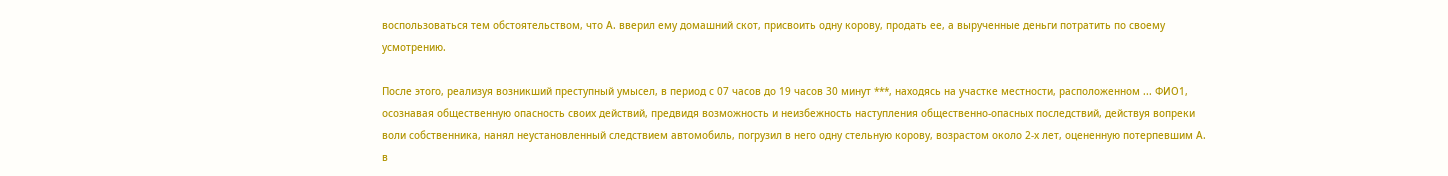воспользоваться тем обстоятельством, что А. вверил ему домашний скот, присвоить одну корову, продать ее, а вырученные деньги потратить по своему усмотрению.

После этого, реализуя возникший преступный умысел, в период с 07 часов до 19 часов 30 минут ***, находясь на участке местности, расположенном ... ФИО1, осознавая общественную опасность своих действий, предвидя возможность и неизбежность наступления общественно-опасных последствий, действуя вопреки воли собственника, нанял неустановленный следствием автомобиль, погрузил в него одну стельную корову, возрастом около 2-х лет, оцененную потерпевшим А. в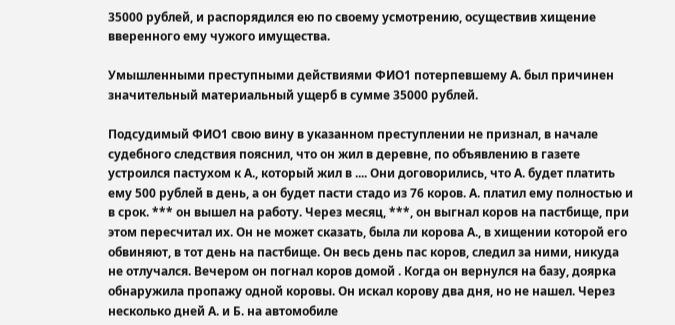35000 рублей, и распорядился ею по своему усмотрению, осуществив хищение вверенного ему чужого имущества.

Умышленными преступными действиями ФИО1 потерпевшему А. был причинен значительный материальный ущерб в сумме 35000 рублей.

Подсудимый ФИО1 свою вину в указанном преступлении не признал, в начале судебного следствия пояснил, что он жил в деревне, по объявлению в газете устроился пастухом к А., который жил в .... Они договорились, что А. будет платить ему 500 рублей в день, а он будет пасти стадо из 76 коров. А. платил ему полностью и в срок. *** он вышел на работу. Через месяц, ***, он выгнал коров на пастбище, при этом пересчитал их. Он не может сказать, была ли корова А., в хищении которой его обвиняют, в тот день на пастбище. Он весь день пас коров, следил за ними, никуда не отлучался. Вечером он погнал коров домой . Когда он вернулся на базу, доярка обнаружила пропажу одной коровы. Он искал корову два дня, но не нашел. Через несколько дней А. и Б. на автомобиле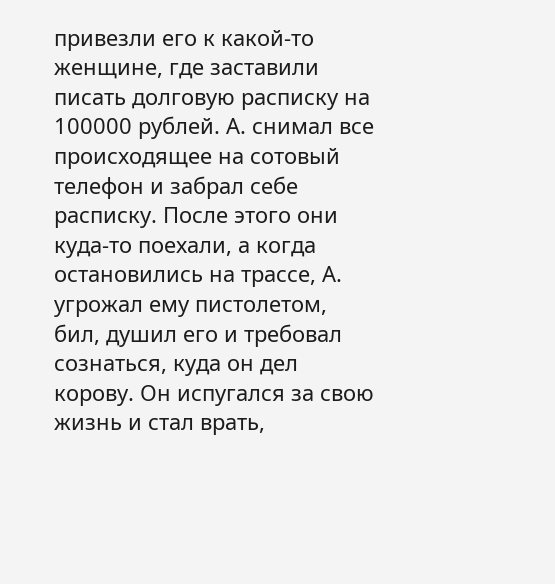привезли его к какой-то женщине, где заставили писать долговую расписку на 100000 рублей. А. снимал все происходящее на сотовый телефон и забрал себе расписку. После этого они куда-то поехали, а когда остановились на трассе, А. угрожал ему пистолетом, бил, душил его и требовал сознаться, куда он дел корову. Он испугался за свою жизнь и стал врать,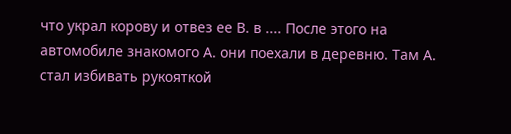что украл корову и отвез ее В. в .... После этого на автомобиле знакомого А. они поехали в деревню. Там А. стал избивать рукояткой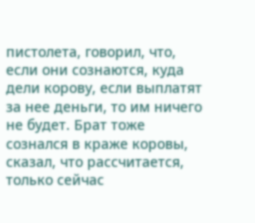пистолета, говорил, что, если они сознаются, куда дели корову, если выплатят за нее деньги, то им ничего не будет. Брат тоже сознался в краже коровы, сказал, что рассчитается, только сейчас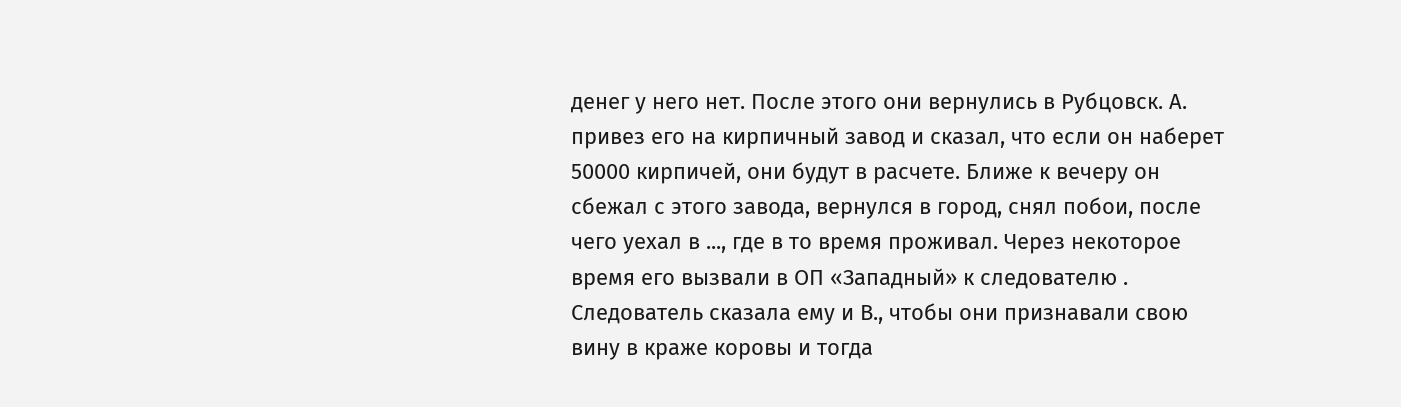денег у него нет. После этого они вернулись в Рубцовск. А. привез его на кирпичный завод и сказал, что если он наберет 50000 кирпичей, они будут в расчете. Ближе к вечеру он сбежал с этого завода, вернулся в город, снял побои, после чего уехал в ..., где в то время проживал. Через некоторое время его вызвали в ОП «Западный» к следователю . Следователь сказала ему и В., чтобы они признавали свою вину в краже коровы и тогда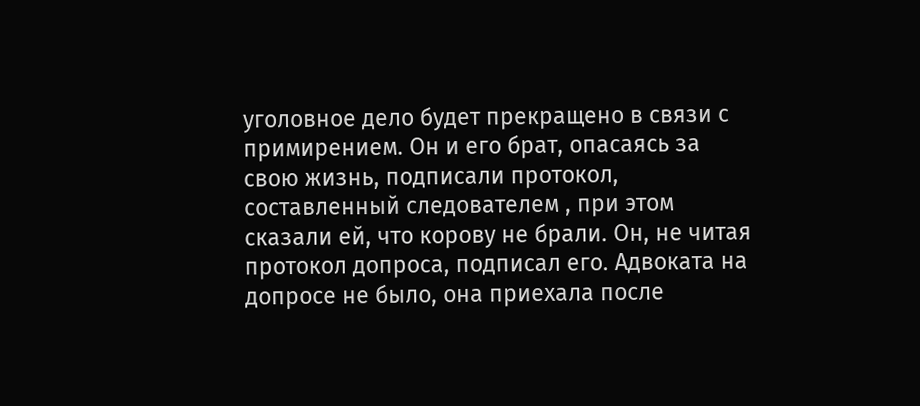уголовное дело будет прекращено в связи с примирением. Он и его брат, опасаясь за свою жизнь, подписали протокол, составленный следователем , при этом сказали ей, что корову не брали. Он, не читая протокол допроса, подписал его. Адвоката на допросе не было, она приехала после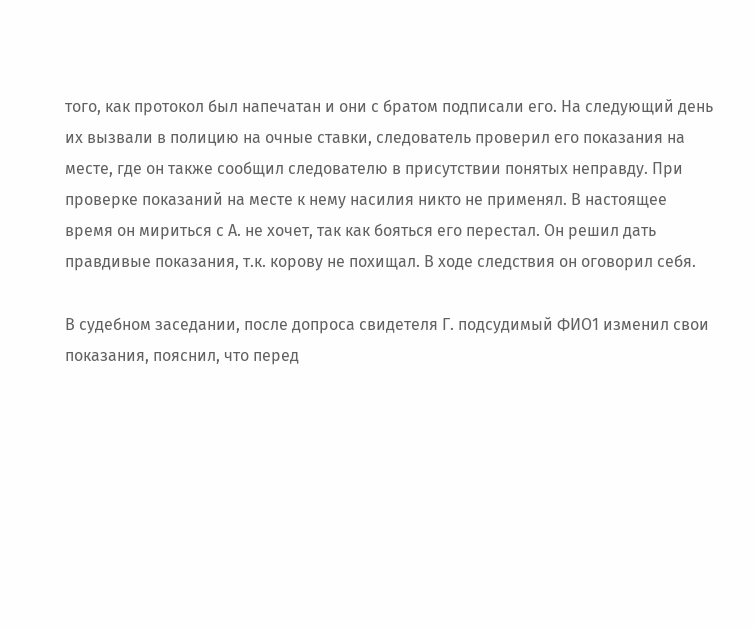того, как протокол был напечатан и они с братом подписали его. На следующий день их вызвали в полицию на очные ставки, следователь проверил его показания на месте, где он также сообщил следователю в присутствии понятых неправду. При проверке показаний на месте к нему насилия никто не применял. В настоящее время он мириться с А. не хочет, так как бояться его перестал. Он решил дать правдивые показания, т.к. корову не похищал. В ходе следствия он оговорил себя.

В судебном заседании, после допроса свидетеля Г. подсудимый ФИО1 изменил свои показания, пояснил, что перед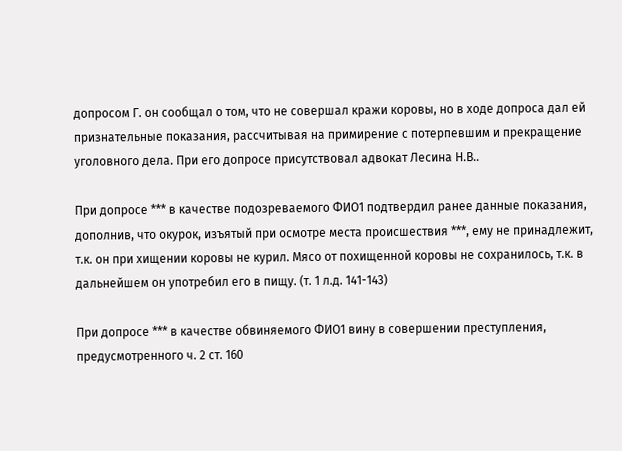допросом Г. он сообщал о том, что не совершал кражи коровы, но в ходе допроса дал ей признательные показания, рассчитывая на примирение с потерпевшим и прекращение уголовного дела. При его допросе присутствовал адвокат Лесина Н.В..

При допросе *** в качестве подозреваемого ФИО1 подтвердил ранее данные показания, дополнив, что окурок, изъятый при осмотре места происшествия ***, ему не принадлежит, т.к. он при хищении коровы не курил. Мясо от похищенной коровы не сохранилось, т.к. в дальнейшем он употребил его в пищу. (т. 1 л.д. 141-143)

При допросе *** в качестве обвиняемого ФИО1 вину в совершении преступления, предусмотренного ч. 2 ст. 160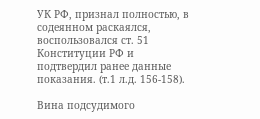УК РФ, признал полностью, в содеянном раскаялся, воспользовался ст. 51 Конституции РФ и подтвердил ранее данные показания. (т.1 л.д. 156-158).

Вина подсудимого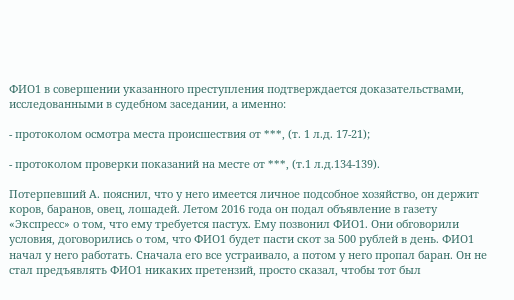ФИО1 в совершении указанного преступления подтверждается доказательствами, исследованными в судебном заседании, а именно:

- протоколом осмотра места происшествия от ***, (т. 1 л.д. 17-21);

- протоколом проверки показаний на месте от ***, (т.1 л.д.134-139).

Потерпевший А. пояснил, что у него имеется личное подсобное хозяйство, он держит коров, баранов, овец, лошадей. Летом 2016 года он подал объявление в газету «Экспресс» о том, что ему требуется пастух. Ему позвонил ФИО1. Они обговорили условия, договорились о том, что ФИО1 будет пасти скот за 500 рублей в день. ФИО1 начал у него работать. Сначала его все устраивало, а потом у него пропал баран. Он не стал предъявлять ФИО1 никаких претензий, просто сказал, чтобы тот был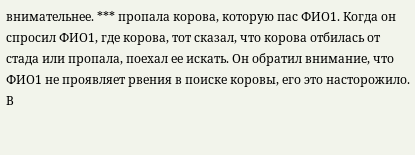внимательнее. *** пропала корова, которую пас ФИО1. Когда он спросил ФИО1, где корова, тот сказал, что корова отбилась от стада или пропала, поехал ее искать. Он обратил внимание, что ФИО1 не проявляет рвения в поиске коровы, его это насторожило. В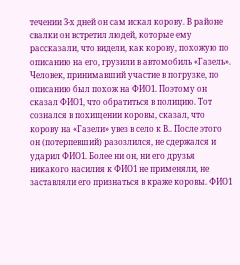течении 3-х дней он сам искал корову. В районе свалки он встретил людей, которые ему рассказали, что видели, как корову, похожую по описанию на его, грузили в автомобиль «Газель». Человек, принимавший участие в погрузке, по описанию был похож на ФИО1. Поэтому он сказал ФИО1, что обратиться в полицию. Тот сознался в похищении коровы, сказал, что корову на «Газели» увез в село к В.. После этого он (потерпевший) разозлился, не сдержался и ударил ФИО1. Более ни он, ни его друзья никакого насилия к ФИО1 не применяли, не заставляли его признаться в краже коровы. ФИО1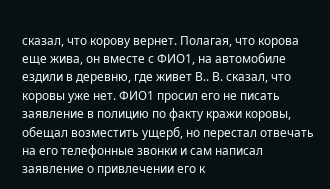сказал, что корову вернет. Полагая, что корова еще жива, он вместе с ФИО1, на автомобиле ездили в деревню, где живет В.. В. сказал, что коровы уже нет. ФИО1 просил его не писать заявление в полицию по факту кражи коровы, обещал возместить ущерб, но перестал отвечать на его телефонные звонки и сам написал заявление о привлечении его к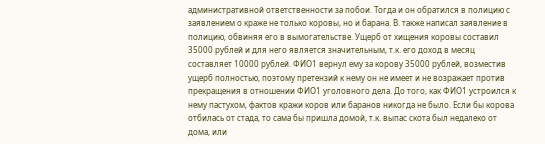административной ответственности за побои. Тогда и он обратился в полицию с заявлением о краже не только коровы, но и барана. В. также написал заявление в полицию, обвиняя его в вымогательстве. Ущерб от хищения коровы составил 35000 рублей и для него является значительным, т.к. его доход в месяц составляет 10000 рублей. ФИО1 вернул ему за корову 35000 рублей, возместив ущерб полностью, поэтому претензий к нему он не имеет и не возражает против прекращения в отношении ФИО1 уголовного дела. До того, как ФИО1 устроился к нему пастухом, фактов кражи коров или баранов никогда не было. Если бы корова отбилась от стада, то сама бы пришла домой, т.к. выпас скота был недалеко от дома, или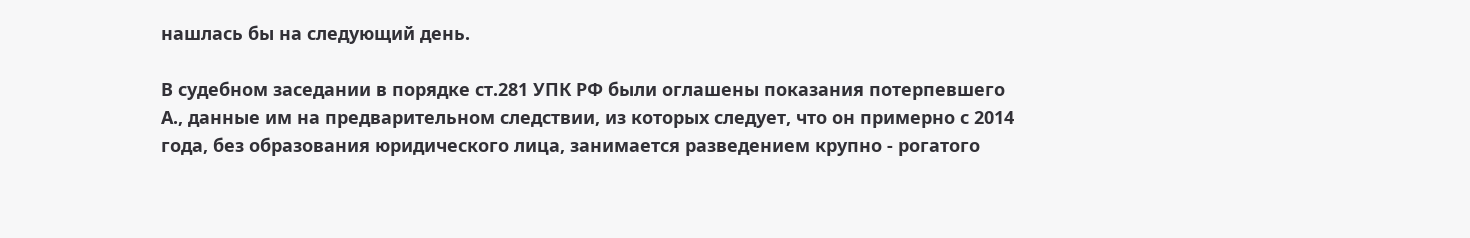нашлась бы на следующий день.

В судебном заседании в порядке ст.281 УПК РФ были оглашены показания потерпевшего А., данные им на предварительном следствии, из которых следует, что он примерно с 2014 года, без образования юридического лица, занимается разведением крупно - рогатого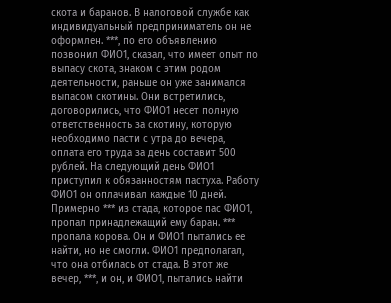скота и баранов. В налоговой службе как индивидуальный предприниматель он не оформлен. ***, по его объявлению позвонил ФИО1, сказал, что имеет опыт по выпасу скота, знаком с этим родом деятельности, раньше он уже занимался выпасом скотины. Они встретились, договорились, что ФИО1 несет полную ответственность за скотину, которую необходимо пасти с утра до вечера, оплата его труда за день составит 500 рублей. На следующий день ФИО1 приступил к обязанностям пастуха. Работу ФИО1 он оплачивал каждые 10 дней. Примерно *** из стада, которое пас ФИО1, пропал принадлежащий ему баран. *** пропала корова. Он и ФИО1 пытались ее найти, но не смогли. ФИО1 предполагал, что она отбилась от стада. В этот же вечер, ***, и он, и ФИО1, пытались найти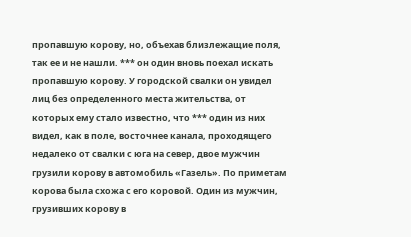пропавшую корову, но, объехав близлежащие поля, так ее и не нашли. *** он один вновь поехал искать пропавшую корову. У городской свалки он увидел лиц без определенного места жительства, от которых ему стало известно, что *** один из них видел, как в поле, восточнее канала, проходящего недалеко от свалки с юга на север, двое мужчин грузили корову в автомобиль «Газель». По приметам корова была схожа с его коровой. Один из мужчин, грузивших корову в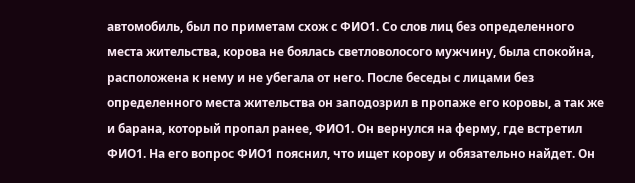автомобиль, был по приметам схож с ФИО1. Со слов лиц без определенного места жительства, корова не боялась светловолосого мужчину, была спокойна, расположена к нему и не убегала от него. После беседы с лицами без определенного места жительства он заподозрил в пропаже его коровы, а так же и барана, который пропал ранее, ФИО1. Он вернулся на ферму, где встретил ФИО1. На его вопрос ФИО1 пояснил, что ищет корову и обязательно найдет. Он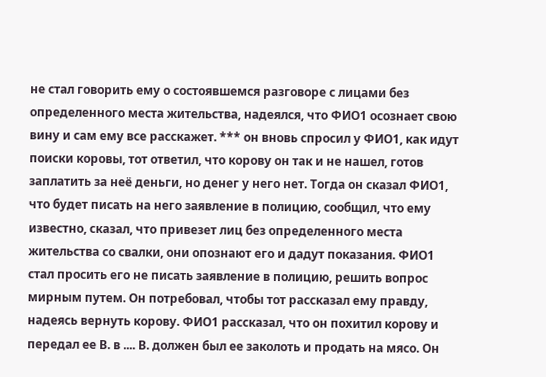не стал говорить ему о состоявшемся разговоре с лицами без определенного места жительства, надеялся, что ФИО1 осознает свою вину и сам ему все расскажет. *** он вновь спросил у ФИО1, как идут поиски коровы, тот ответил, что корову он так и не нашел, готов заплатить за неё деньги, но денег у него нет. Тогда он сказал ФИО1, что будет писать на него заявление в полицию, сообщил, что ему известно, сказал, что привезет лиц без определенного места жительства со свалки, они опознают его и дадут показания. ФИО1 стал просить его не писать заявление в полицию, решить вопрос мирным путем. Он потребовал, чтобы тот рассказал ему правду, надеясь вернуть корову. ФИО1 рассказал, что он похитил корову и передал ее В. в .... В. должен был ее заколоть и продать на мясо. Он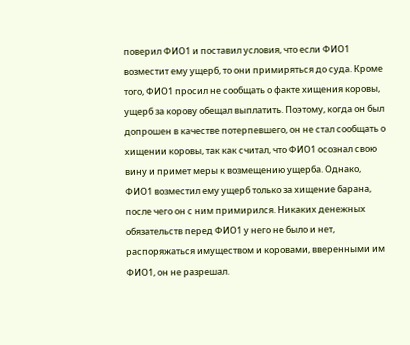поверил ФИО1 и поставил условия, что если ФИО1 возместит ему ущерб, то они примиряться до суда. Кроме того, ФИО1 просил не сообщать о факте хищения коровы, ущерб за корову обещал выплатить. Поэтому, когда он был допрошен в качестве потерпевшего, он не стал сообщать о хищении коровы, так как считал, что ФИО1 осознал свою вину и примет меры к возмещению ущерба. Однако, ФИО1 возместил ему ущерб только за хищение барана, после чего он с ним примирился. Никаких денежных обязательств перед ФИО1 у него не было и нет, распоряжаться имуществом и коровами, вверенными им ФИО1, он не разрешал.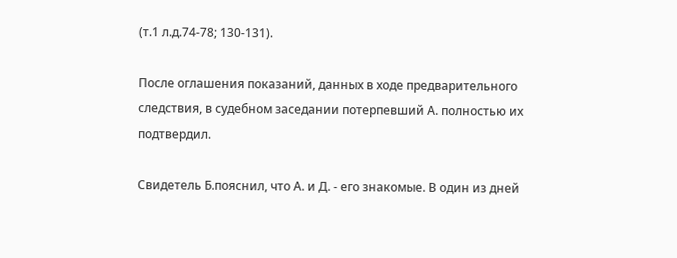(т.1 л.д.74-78; 130-131).

После оглашения показаний, данных в ходе предварительного следствия, в судебном заседании потерпевший А. полностью их подтвердил.

Свидетель Б.пояснил, что А. и Д. - его знакомые. В один из дней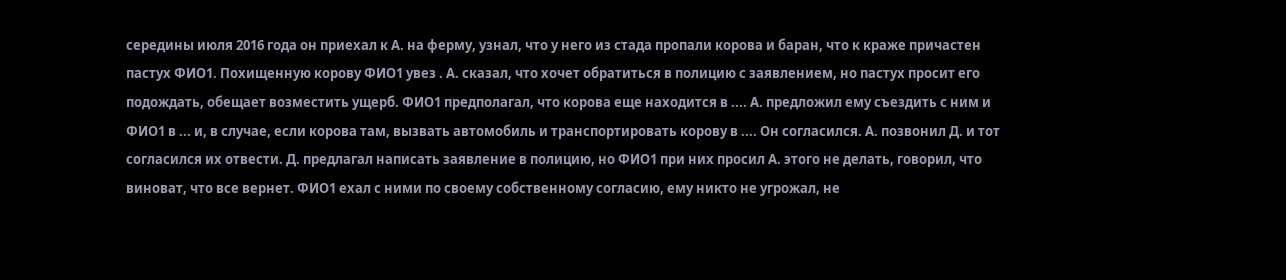середины июля 2016 года он приехал к А. на ферму, узнал, что у него из стада пропали корова и баран, что к краже причастен пастух ФИО1. Похищенную корову ФИО1 увез . А. сказал, что хочет обратиться в полицию с заявлением, но пастух просит его подождать, обещает возместить ущерб. ФИО1 предполагал, что корова еще находится в .... А. предложил ему съездить с ним и ФИО1 в ... и, в случае, если корова там, вызвать автомобиль и транспортировать корову в .... Он согласился. А. позвонил Д. и тот согласился их отвести. Д. предлагал написать заявление в полицию, но ФИО1 при них просил А. этого не делать, говорил, что виноват, что все вернет. ФИО1 ехал с ними по своему собственному согласию, ему никто не угрожал, не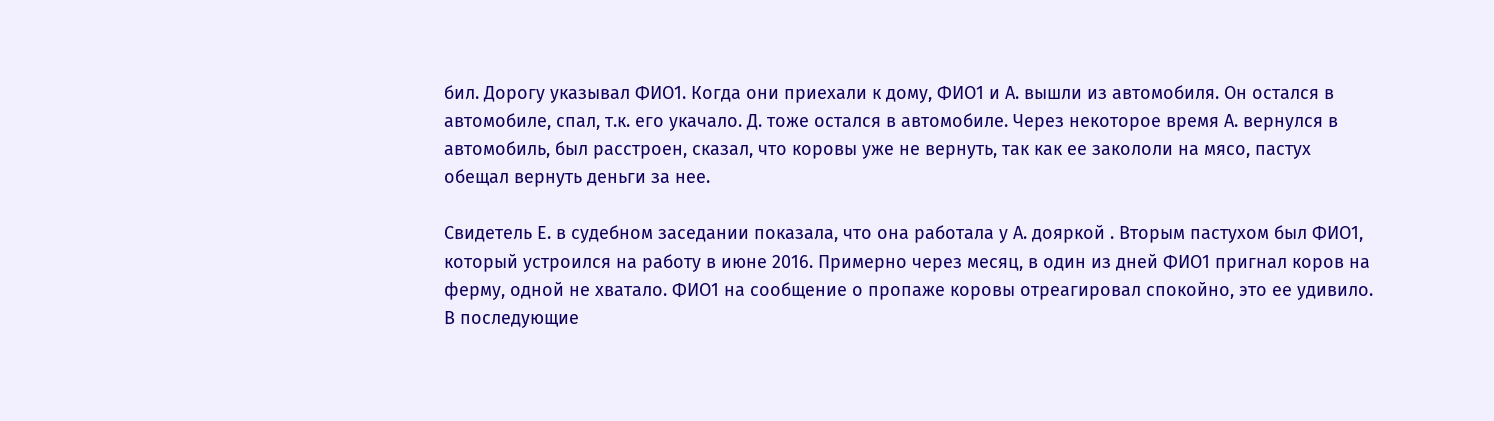бил. Дорогу указывал ФИО1. Когда они приехали к дому, ФИО1 и А. вышли из автомобиля. Он остался в автомобиле, спал, т.к. его укачало. Д. тоже остался в автомобиле. Через некоторое время А. вернулся в автомобиль, был расстроен, сказал, что коровы уже не вернуть, так как ее закололи на мясо, пастух обещал вернуть деньги за нее.

Свидетель Е. в судебном заседании показала, что она работала у А. дояркой . Вторым пастухом был ФИО1, который устроился на работу в июне 2016. Примерно через месяц, в один из дней ФИО1 пригнал коров на ферму, одной не хватало. ФИО1 на сообщение о пропаже коровы отреагировал спокойно, это ее удивило. В последующие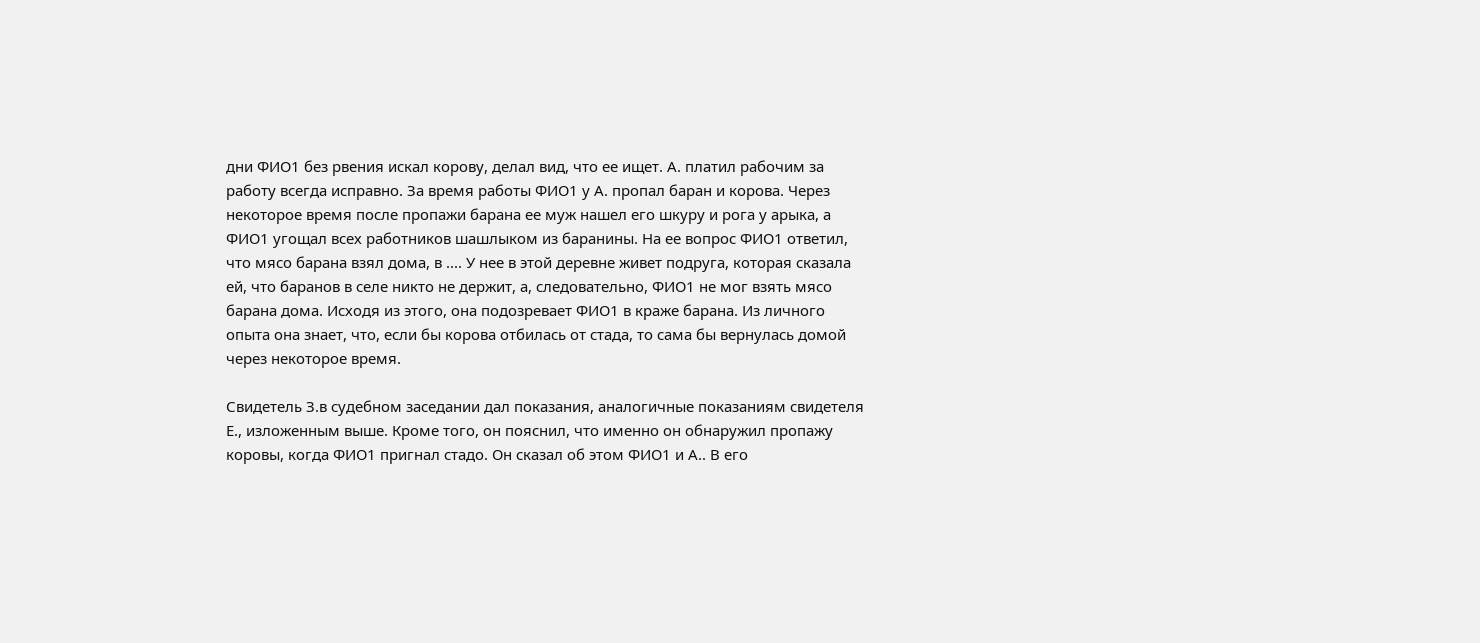дни ФИО1 без рвения искал корову, делал вид, что ее ищет. А. платил рабочим за работу всегда исправно. За время работы ФИО1 у А. пропал баран и корова. Через некоторое время после пропажи барана ее муж нашел его шкуру и рога у арыка, а ФИО1 угощал всех работников шашлыком из баранины. На ее вопрос ФИО1 ответил, что мясо барана взял дома, в .... У нее в этой деревне живет подруга, которая сказала ей, что баранов в селе никто не держит, а, следовательно, ФИО1 не мог взять мясо барана дома. Исходя из этого, она подозревает ФИО1 в краже барана. Из личного опыта она знает, что, если бы корова отбилась от стада, то сама бы вернулась домой через некоторое время.

Свидетель З.в судебном заседании дал показания, аналогичные показаниям свидетеля Е., изложенным выше. Кроме того, он пояснил, что именно он обнаружил пропажу коровы, когда ФИО1 пригнал стадо. Он сказал об этом ФИО1 и А.. В его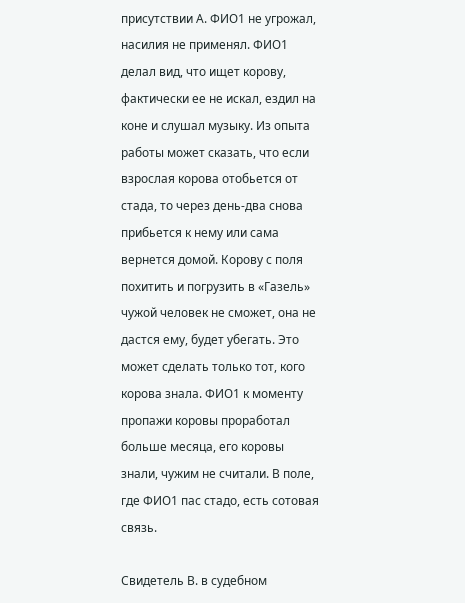присутствии А. ФИО1 не угрожал, насилия не применял. ФИО1 делал вид, что ищет корову, фактически ее не искал, ездил на коне и слушал музыку. Из опыта работы может сказать, что если взрослая корова отобьется от стада, то через день-два снова прибьется к нему или сама вернется домой. Корову с поля похитить и погрузить в «Газель» чужой человек не сможет, она не дастся ему, будет убегать. Это может сделать только тот, кого корова знала. ФИО1 к моменту пропажи коровы проработал больше месяца, его коровы знали, чужим не считали. В поле, где ФИО1 пас стадо, есть сотовая связь.

Свидетель В. в судебном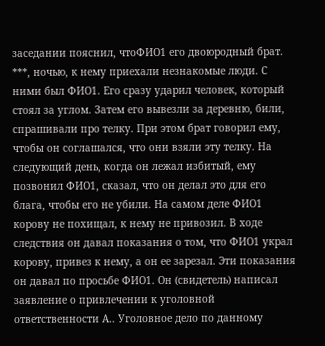заседании пояснил, чтоФИО1 его двоюродный брат. ***, ночью, к нему приехали незнакомые люди. С ними был ФИО1. Его сразу ударил человек, который стоял за углом. Затем его вывезли за деревню, били, спрашивали про телку. При этом брат говорил ему, чтобы он соглашался, что они взяли эту телку. На следующий день, когда он лежал избитый, ему позвонил ФИО1, сказал, что он делал это для его блага, чтобы его не убили. На самом деле ФИО1 корову не похищал, к нему не привозил. В ходе следствия он давал показания о том, что ФИО1 украл корову, привез к нему, а он ее зарезал. Эти показания он давал по просьбе ФИО1. Он (свидетель) написал заявление о привлечении к уголовной ответственности А.. Уголовное дело по данному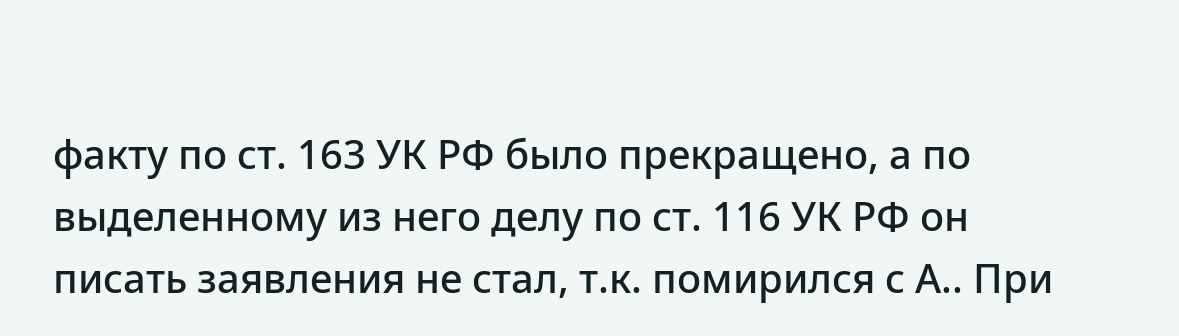факту по ст. 163 УК РФ было прекращено, а по выделенному из него делу по ст. 116 УК РФ он писать заявления не стал, т.к. помирился с А.. При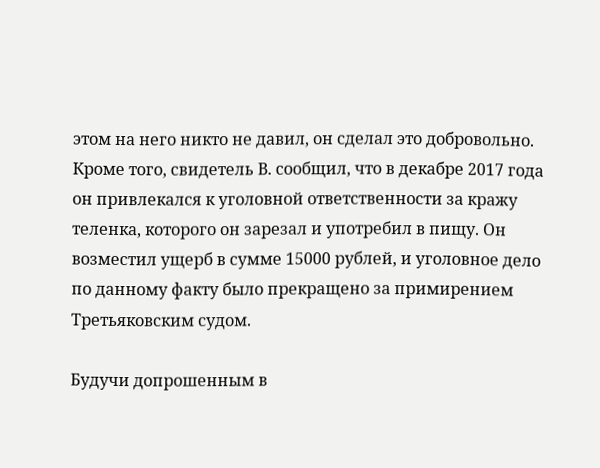этом на него никто не давил, он сделал это добровольно. Кроме того, свидетель В. сообщил, что в декабре 2017 года он привлекался к уголовной ответственности за кражу теленка, которого он зарезал и употребил в пищу. Он возместил ущерб в сумме 15000 рублей, и уголовное дело по данному факту было прекращено за примирением Третьяковским судом.

Будучи допрошенным в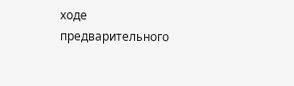ходе предварительного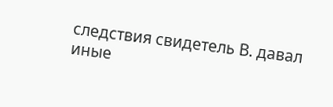следствия свидетель В. давал иные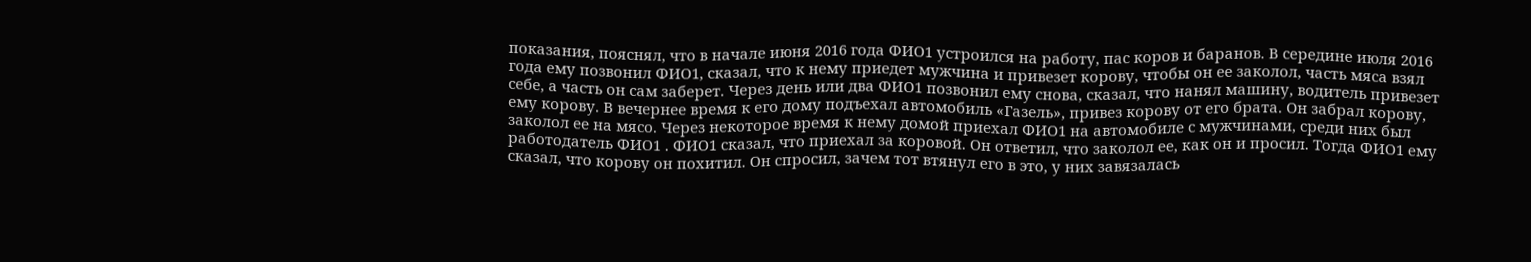показания, пояснял, что в начале июня 2016 года ФИО1 устроился на работу, пас коров и баранов. В середине июля 2016 года ему позвонил ФИО1, сказал, что к нему приедет мужчина и привезет корову, чтобы он ее заколол, часть мяса взял себе, а часть он сам заберет. Через день или два ФИО1 позвонил ему снова, сказал, что нанял машину, водитель привезет ему корову. В вечернее время к его дому подъехал автомобиль «Газель», привез корову от его брата. Он забрал корову, заколол ее на мясо. Через некоторое время к нему домой приехал ФИО1 на автомобиле с мужчинами, среди них был работодатель ФИО1 . ФИО1 сказал, что приехал за коровой. Он ответил, что заколол ее, как он и просил. Тогда ФИО1 ему сказал, что корову он похитил. Он спросил, зачем тот втянул его в это, у них завязалась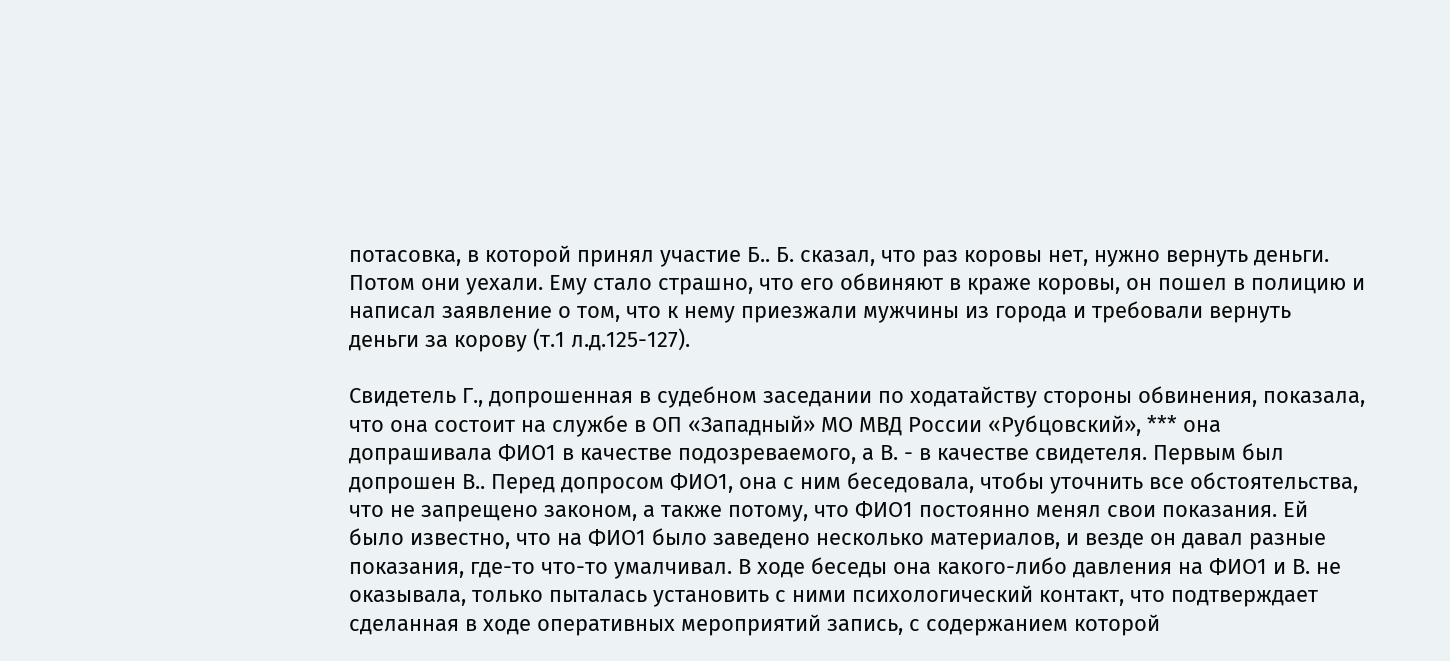потасовка, в которой принял участие Б.. Б. сказал, что раз коровы нет, нужно вернуть деньги. Потом они уехали. Ему стало страшно, что его обвиняют в краже коровы, он пошел в полицию и написал заявление о том, что к нему приезжали мужчины из города и требовали вернуть деньги за корову (т.1 л.д.125-127).

Свидетель Г., допрошенная в судебном заседании по ходатайству стороны обвинения, показала, что она состоит на службе в ОП «Западный» МО МВД России «Рубцовский», *** она допрашивала ФИО1 в качестве подозреваемого, а В. - в качестве свидетеля. Первым был допрошен В.. Перед допросом ФИО1, она с ним беседовала, чтобы уточнить все обстоятельства, что не запрещено законом, а также потому, что ФИО1 постоянно менял свои показания. Ей было известно, что на ФИО1 было заведено несколько материалов, и везде он давал разные показания, где-то что-то умалчивал. В ходе беседы она какого-либо давления на ФИО1 и В. не оказывала, только пыталась установить с ними психологический контакт, что подтверждает сделанная в ходе оперативных мероприятий запись, с содержанием которой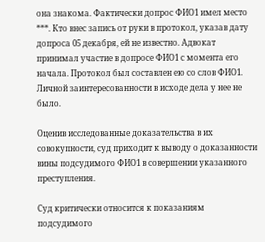она знакома. Фактически допрос ФИО1 имел место ***. Кто внес запись от руки в протокол, указав дату допроса 05 декабря, ей не известно. Адвокат принимал участие в допросе ФИО1 с момента его начала. Протокол был составлен ею со слов ФИО1. Личной заинтересованности в исходе дела у нее не было.

Оценив исследованные доказательства в их совокупности, суд приходит к выводу о доказанности вины подсудимого ФИО1 в совершении указанного преступления.

Суд критически относится к показаниям подсудимого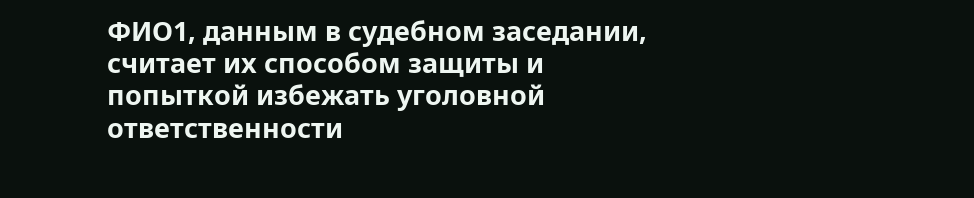ФИО1, данным в судебном заседании, считает их способом защиты и попыткой избежать уголовной ответственности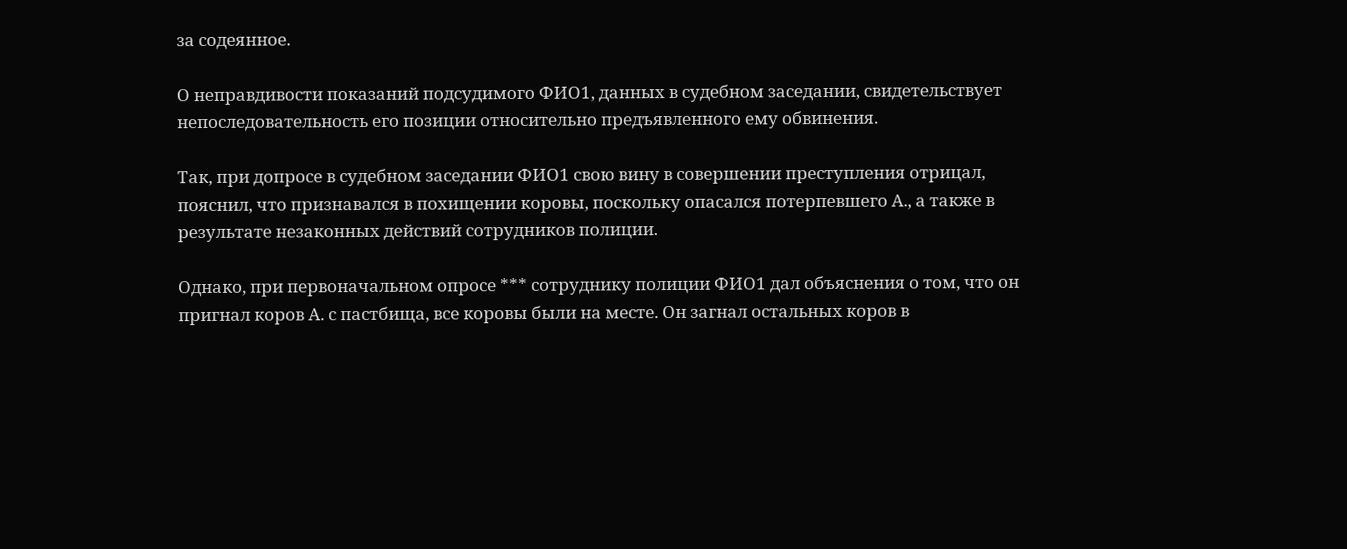за содеянное.

О неправдивости показаний подсудимого ФИО1, данных в судебном заседании, свидетельствует непоследовательность его позиции относительно предъявленного ему обвинения.

Так, при допросе в судебном заседании ФИО1 свою вину в совершении преступления отрицал, пояснил, что признавался в похищении коровы, поскольку опасался потерпевшего А., а также в результате незаконных действий сотрудников полиции.

Однако, при первоначальном опросе *** сотруднику полиции ФИО1 дал объяснения о том, что он пригнал коров А. с пастбища, все коровы были на месте. Он загнал остальных коров в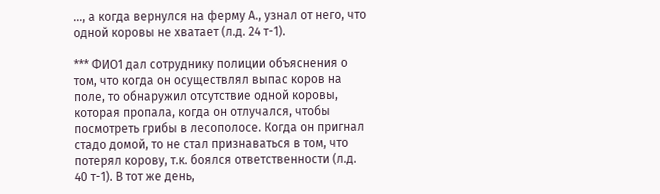..., а когда вернулся на ферму А., узнал от него, что одной коровы не хватает (л.д. 24 т-1).

*** ФИО1 дал сотруднику полиции объяснения о том, что когда он осуществлял выпас коров на поле, то обнаружил отсутствие одной коровы, которая пропала, когда он отлучался, чтобы посмотреть грибы в лесополосе. Когда он пригнал стадо домой, то не стал признаваться в том, что потерял корову, т.к. боялся ответственности (л.д. 40 т-1). В тот же день,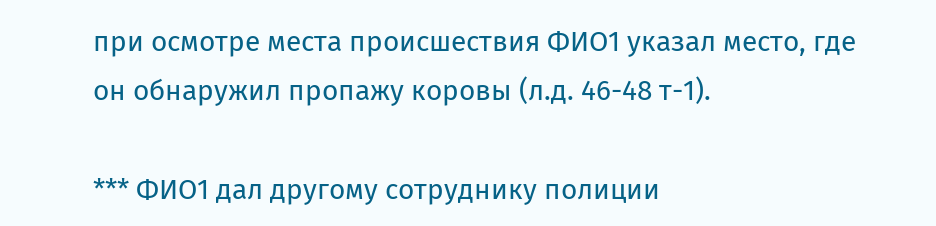при осмотре места происшествия ФИО1 указал место, где он обнаружил пропажу коровы (л.д. 46-48 т-1).

*** ФИО1 дал другому сотруднику полиции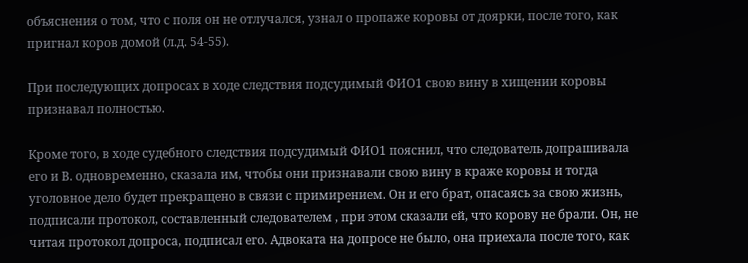объяснения о том, что с поля он не отлучался, узнал о пропаже коровы от доярки, после того, как пригнал коров домой (л.д. 54-55).

При последующих допросах в ходе следствия подсудимый ФИО1 свою вину в хищении коровы признавал полностью.

Кроме того, в ходе судебного следствия подсудимый ФИО1 пояснил, что следователь допрашивала его и В. одновременно, сказала им, чтобы они признавали свою вину в краже коровы и тогда уголовное дело будет прекращено в связи с примирением. Он и его брат, опасаясь за свою жизнь, подписали протокол, составленный следователем , при этом сказали ей, что корову не брали. Он, не читая протокол допроса, подписал его. Адвоката на допросе не было, она приехала после того, как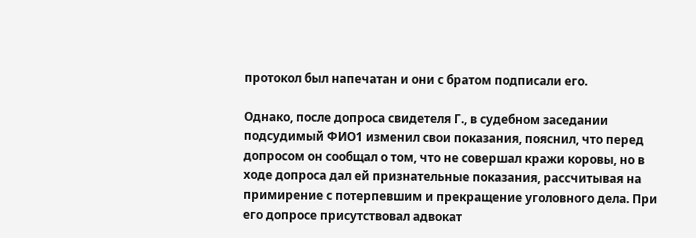протокол был напечатан и они с братом подписали его.

Однако, после допроса свидетеля Г., в судебном заседании подсудимый ФИО1 изменил свои показания, пояснил, что перед допросом он сообщал о том, что не совершал кражи коровы, но в ходе допроса дал ей признательные показания, рассчитывая на примирение с потерпевшим и прекращение уголовного дела. При его допросе присутствовал адвокат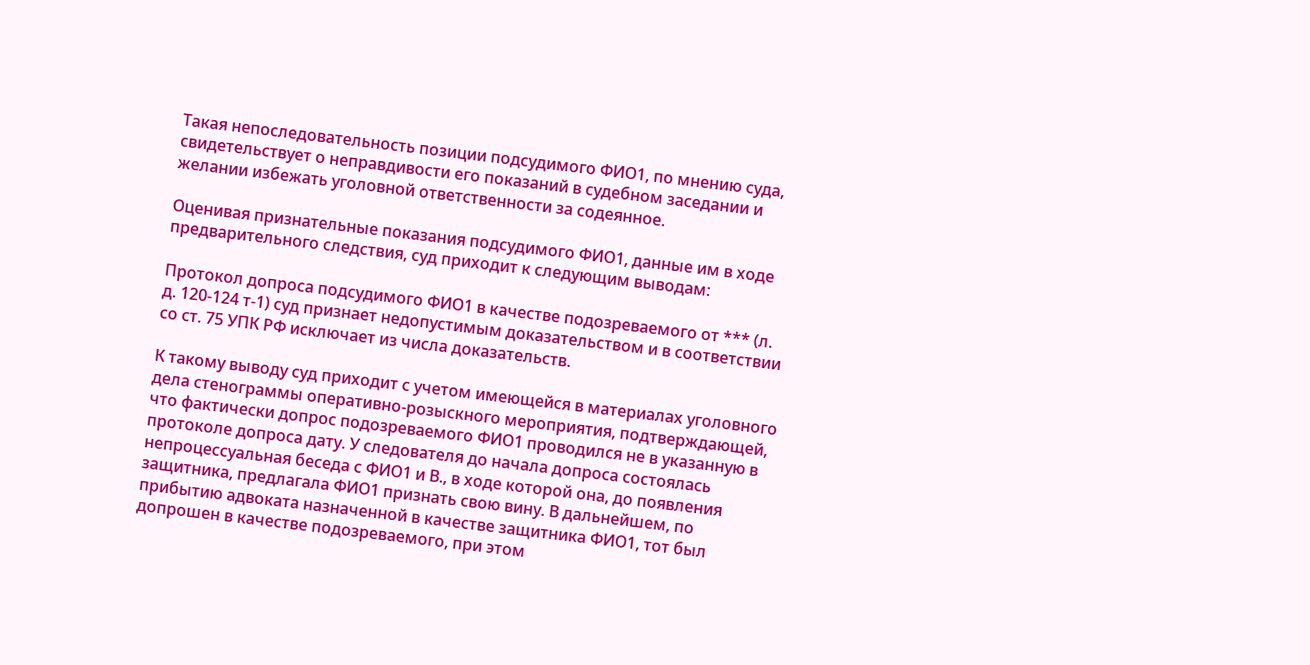Такая непоследовательность позиции подсудимого ФИО1, по мнению суда, свидетельствует о неправдивости его показаний в судебном заседании и желании избежать уголовной ответственности за содеянное.

Оценивая признательные показания подсудимого ФИО1, данные им в ходе предварительного следствия, суд приходит к следующим выводам:

Протокол допроса подсудимого ФИО1 в качестве подозреваемого от *** (л. д. 120-124 т-1) суд признает недопустимым доказательством и в соответствии со ст. 75 УПК РФ исключает из числа доказательств.

К такому выводу суд приходит с учетом имеющейся в материалах уголовного дела стенограммы оперативно-розыскного мероприятия, подтверждающей, что фактически допрос подозреваемого ФИО1 проводился не в указанную в протоколе допроса дату. У следователя до начала допроса состоялась непроцессуальная беседа с ФИО1 и В., в ходе которой она, до появления защитника, предлагала ФИО1 признать свою вину. В дальнейшем, по прибытию адвоката назначенной в качестве защитника ФИО1, тот был допрошен в качестве подозреваемого, при этом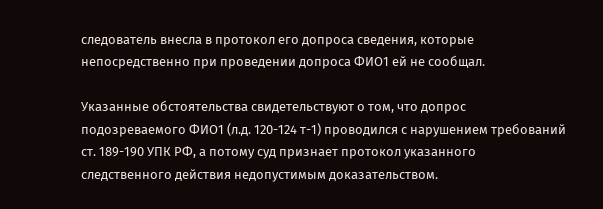следователь внесла в протокол его допроса сведения, которые непосредственно при проведении допроса ФИО1 ей не сообщал.

Указанные обстоятельства свидетельствуют о том, что допрос подозреваемого ФИО1 (л.д. 120-124 т-1) проводился с нарушением требований ст. 189-190 УПК РФ, а потому суд признает протокол указанного следственного действия недопустимым доказательством.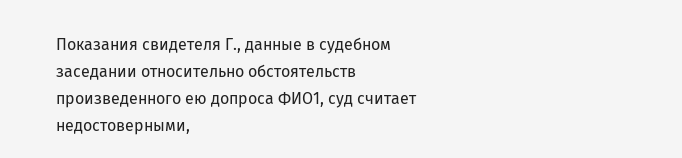Показания свидетеля Г., данные в судебном заседании относительно обстоятельств произведенного ею допроса ФИО1, суд считает недостоверными,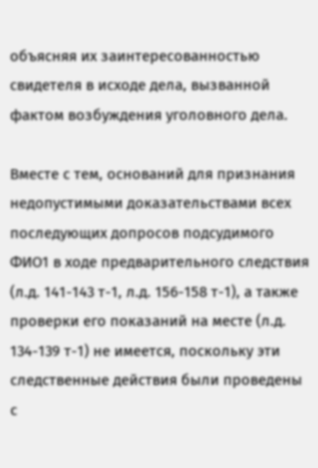объясняя их заинтересованностью свидетеля в исходе дела, вызванной фактом возбуждения уголовного дела.

Вместе с тем, оснований для признания недопустимыми доказательствами всех последующих допросов подсудимого ФИО1 в ходе предварительного следствия (л.д. 141-143 т-1, л.д. 156-158 т-1), а также проверки его показаний на месте (л.д. 134-139 т-1) не имеется, поскольку эти следственные действия были проведены с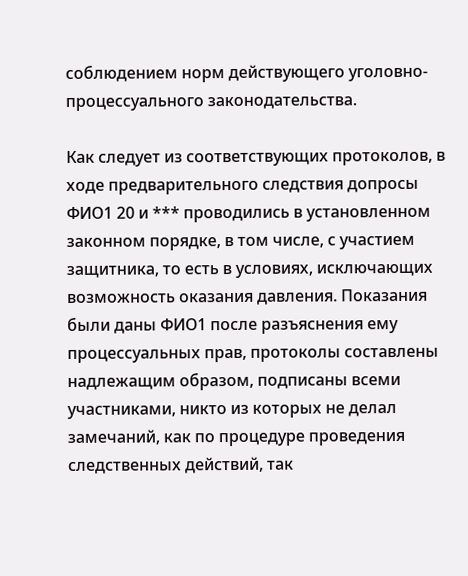соблюдением норм действующего уголовно-процессуального законодательства.

Как следует из соответствующих протоколов, в ходе предварительного следствия допросы ФИО1 20 и *** проводились в установленном законном порядке, в том числе, с участием защитника, то есть в условиях, исключающих возможность оказания давления. Показания были даны ФИО1 после разъяснения ему процессуальных прав, протоколы составлены надлежащим образом, подписаны всеми участниками, никто из которых не делал замечаний, как по процедуре проведения следственных действий, так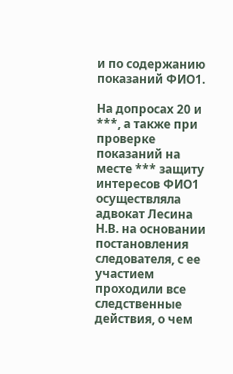и по содержанию показаний ФИО1.

На допросах 20 и ***, а также при проверке показаний на месте *** защиту интересов ФИО1 осуществляла адвокат Лесина Н.В. на основании постановления следователя, с ее участием проходили все следственные действия, о чем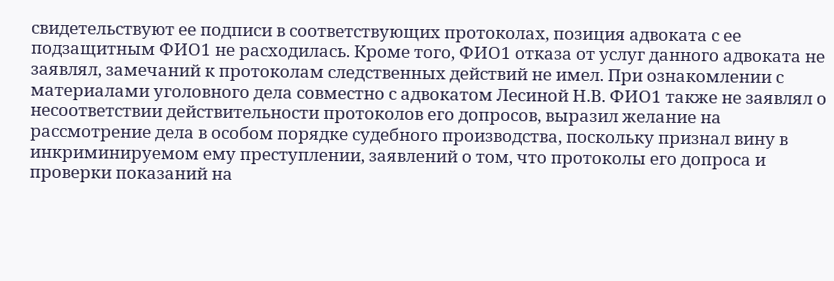свидетельствуют ее подписи в соответствующих протоколах, позиция адвоката с ее подзащитным ФИО1 не расходилась. Кроме того, ФИО1 отказа от услуг данного адвоката не заявлял, замечаний к протоколам следственных действий не имел. При ознакомлении с материалами уголовного дела совместно с адвокатом Лесиной Н.В. ФИО1 также не заявлял о несоответствии действительности протоколов его допросов, выразил желание на рассмотрение дела в особом порядке судебного производства, поскольку признал вину в инкриминируемом ему преступлении, заявлений о том, что протоколы его допроса и проверки показаний на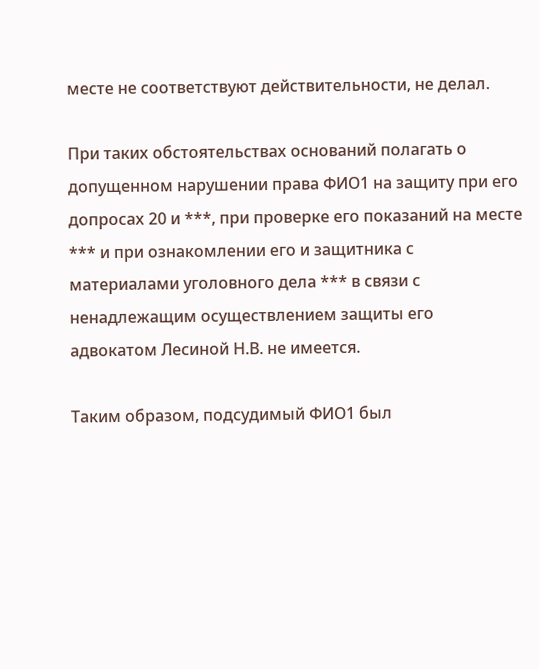месте не соответствуют действительности, не делал.

При таких обстоятельствах оснований полагать о допущенном нарушении права ФИО1 на защиту при его допросах 20 и ***, при проверке его показаний на месте *** и при ознакомлении его и защитника с материалами уголовного дела *** в связи с ненадлежащим осуществлением защиты его адвокатом Лесиной Н.В. не имеется.

Таким образом, подсудимый ФИО1 был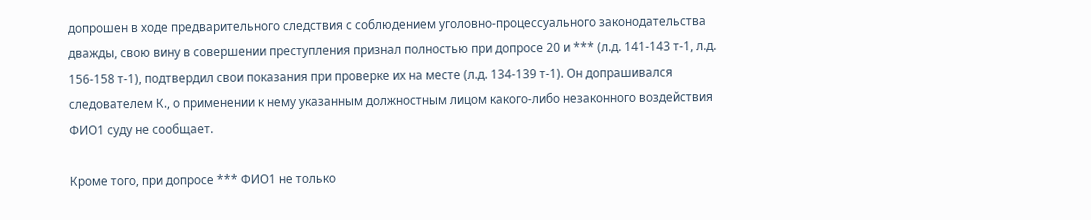допрошен в ходе предварительного следствия с соблюдением уголовно-процессуального законодательства дважды, свою вину в совершении преступления признал полностью при допросе 20 и *** (л.д. 141-143 т-1, л.д. 156-158 т-1), подтвердил свои показания при проверке их на месте (л.д. 134-139 т-1). Он допрашивался следователем К., о применении к нему указанным должностным лицом какого-либо незаконного воздействия ФИО1 суду не сообщает.

Кроме того, при допросе *** ФИО1 не только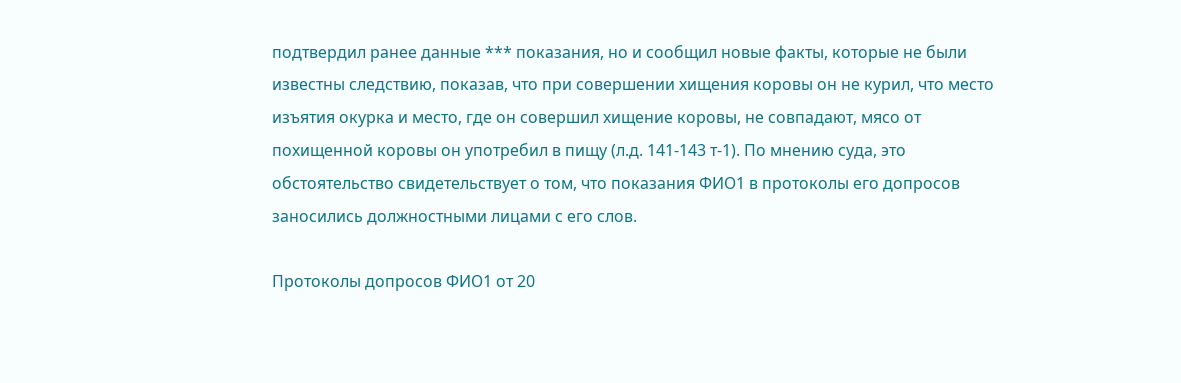подтвердил ранее данные *** показания, но и сообщил новые факты, которые не были известны следствию, показав, что при совершении хищения коровы он не курил, что место изъятия окурка и место, где он совершил хищение коровы, не совпадают, мясо от похищенной коровы он употребил в пищу (л.д. 141-143 т-1). По мнению суда, это обстоятельство свидетельствует о том, что показания ФИО1 в протоколы его допросов заносились должностными лицами с его слов.

Протоколы допросов ФИО1 от 20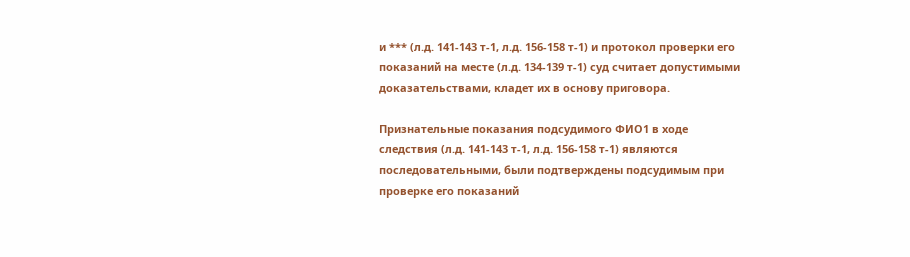и *** (л.д. 141-143 т-1, л.д. 156-158 т-1) и протокол проверки его показаний на месте (л.д. 134-139 т-1) суд считает допустимыми доказательствами, кладет их в основу приговора.

Признательные показания подсудимого ФИО1 в ходе следствия (л.д. 141-143 т-1, л.д. 156-158 т-1) являются последовательными, были подтверждены подсудимым при проверке его показаний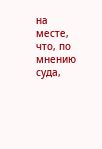на месте, что, по мнению суда,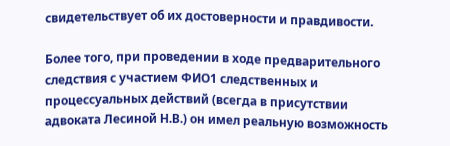свидетельствует об их достоверности и правдивости.

Более того, при проведении в ходе предварительного следствия с участием ФИО1 следственных и процессуальных действий (всегда в присутствии адвоката Лесиной Н.В.) он имел реальную возможность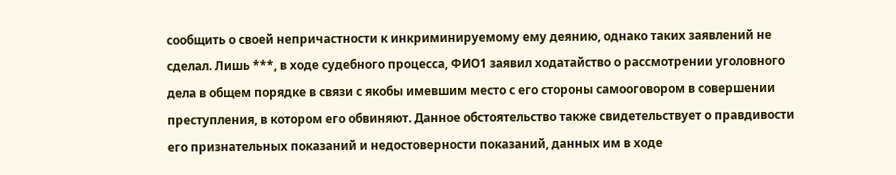сообщить о своей непричастности к инкриминируемому ему деянию, однако таких заявлений не сделал. Лишь ***, в ходе судебного процесса, ФИО1 заявил ходатайство о рассмотрении уголовного дела в общем порядке в связи с якобы имевшим место с его стороны самооговором в совершении преступления, в котором его обвиняют. Данное обстоятельство также свидетельствует о правдивости его признательных показаний и недостоверности показаний, данных им в ходе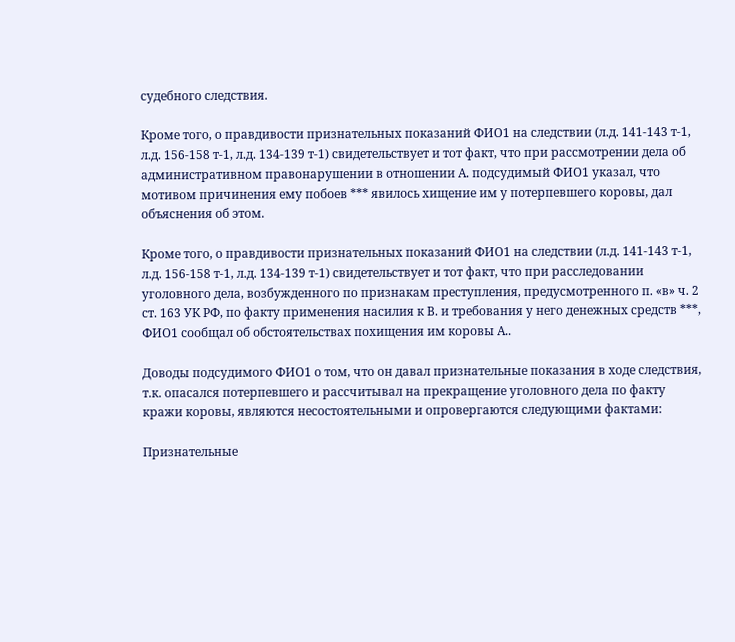судебного следствия.

Кроме того, о правдивости признательных показаний ФИО1 на следствии (л.д. 141-143 т-1, л.д. 156-158 т-1, л.д. 134-139 т-1) свидетельствует и тот факт, что при рассмотрении дела об административном правонарушении в отношении А. подсудимый ФИО1 указал, что мотивом причинения ему побоев *** явилось хищение им у потерпевшего коровы, дал объяснения об этом.

Кроме того, о правдивости признательных показаний ФИО1 на следствии (л.д. 141-143 т-1, л.д. 156-158 т-1, л.д. 134-139 т-1) свидетельствует и тот факт, что при расследовании уголовного дела, возбужденного по признакам преступления, предусмотренного п. «в» ч. 2 ст. 163 УК РФ, по факту применения насилия к В. и требования у него денежных средств ***, ФИО1 сообщал об обстоятельствах похищения им коровы А..

Доводы подсудимого ФИО1 о том, что он давал признательные показания в ходе следствия, т.к. опасался потерпевшего и рассчитывал на прекращение уголовного дела по факту кражи коровы, являются несостоятельными и опровергаются следующими фактами:

Признательные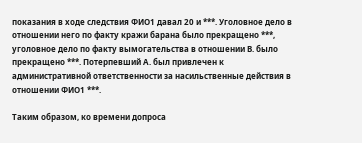показания в ходе следствия ФИО1 давал 20 и ***. Уголовное дело в отношении него по факту кражи барана было прекращено ***, уголовное дело по факту вымогательства в отношении В. было прекращено ***. Потерпевший А. был привлечен к административной ответственности за насильственные действия в отношении ФИО1 ***.

Таким образом, ко времени допроса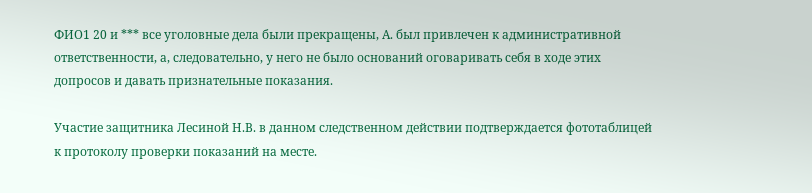ФИО1 20 и *** все уголовные дела были прекращены, А. был привлечен к административной ответственности, а, следовательно, у него не было оснований оговаривать себя в ходе этих допросов и давать признательные показания.

Участие защитника Лесиной Н.В. в данном следственном действии подтверждается фототаблицей к протоколу проверки показаний на месте.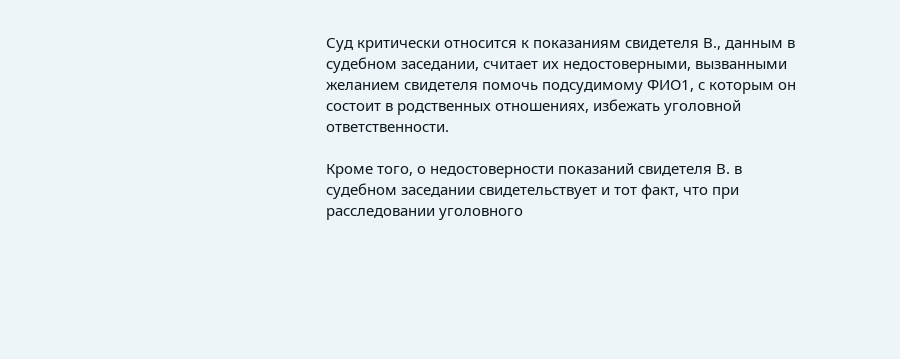Суд критически относится к показаниям свидетеля В., данным в судебном заседании, считает их недостоверными, вызванными желанием свидетеля помочь подсудимому ФИО1, с которым он состоит в родственных отношениях, избежать уголовной ответственности.

Кроме того, о недостоверности показаний свидетеля В. в судебном заседании свидетельствует и тот факт, что при расследовании уголовного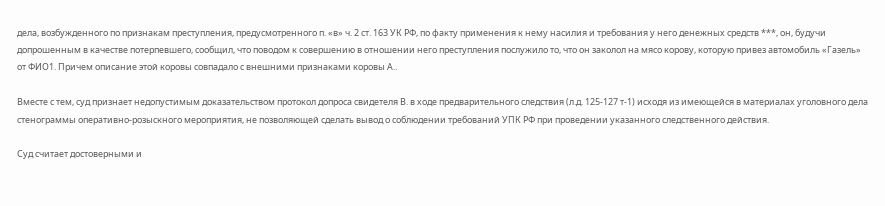дела, возбужденного по признакам преступления, предусмотренного п. «в» ч. 2 ст. 163 УК РФ, по факту применения к нему насилия и требования у него денежных средств ***, он, будучи допрошенным в качестве потерпевшего, сообщил, что поводом к совершению в отношении него преступления послужило то, что он заколол на мясо корову, которую привез автомобиль «Газель» от ФИО1. Причем описание этой коровы совпадало с внешними признаками коровы А..

Вместе с тем, суд признает недопустимым доказательством протокол допроса свидетеля В. в ходе предварительного следствия (л.д. 125-127 т-1) исходя из имеющейся в материалах уголовного дела стенограммы оперативно-розыскного мероприятия, не позволяющей сделать вывод о соблюдении требований УПК РФ при проведении указанного следственного действия.

Суд считает достоверными и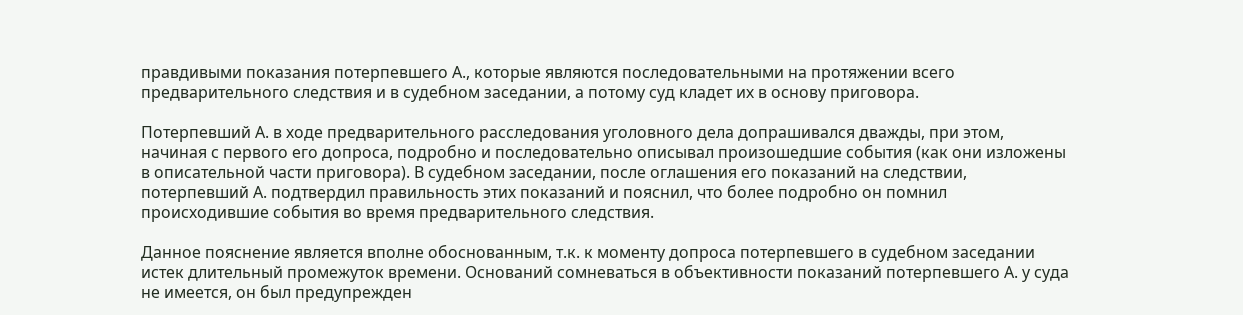правдивыми показания потерпевшего А., которые являются последовательными на протяжении всего предварительного следствия и в судебном заседании, а потому суд кладет их в основу приговора.

Потерпевший А. в ходе предварительного расследования уголовного дела допрашивался дважды, при этом, начиная с первого его допроса, подробно и последовательно описывал произошедшие события (как они изложены в описательной части приговора). В судебном заседании, после оглашения его показаний на следствии, потерпевший А. подтвердил правильность этих показаний и пояснил, что более подробно он помнил происходившие события во время предварительного следствия.

Данное пояснение является вполне обоснованным, т.к. к моменту допроса потерпевшего в судебном заседании истек длительный промежуток времени. Оснований сомневаться в объективности показаний потерпевшего А. у суда не имеется, он был предупрежден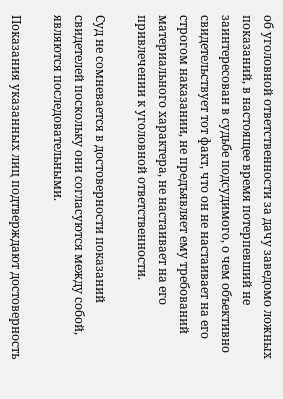об уголовной ответственности за дачу заведомо ложных показаний, в настоящее время потерпевший не заинтересован в судьбе подсудимого, о чем объективно свидетельствует тот факт, что он не настаивает на его строгом наказании, не предъявляет ему требований материального характера, не настаивает на его привлечении к уголовной ответственности.

Суд не сомневается в достоверности показаний свидетелей поскольку они согласуются между собой, являются последовательными.

Показания указанных лиц подтверждают достоверность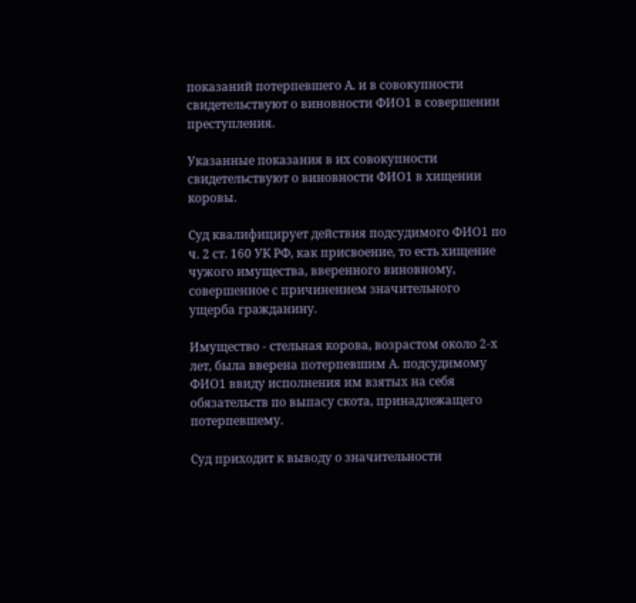показаний потерпевшего А. и в совокупности свидетельствуют о виновности ФИО1 в совершении преступления.

Указанные показания в их совокупности свидетельствуют о виновности ФИО1 в хищении коровы.

Суд квалифицирует действия подсудимого ФИО1 по ч. 2 ст. 160 УК РФ, как присвоение, то есть хищение чужого имущества, вверенного виновному, совершенное с причинением значительного ущерба гражданину.

Имущество - стельная корова, возрастом около 2-х лет, была вверена потерпевшим А. подсудимому ФИО1 ввиду исполнения им взятых на себя обязательств по выпасу скота, принадлежащего потерпевшему.

Суд приходит к выводу о значительности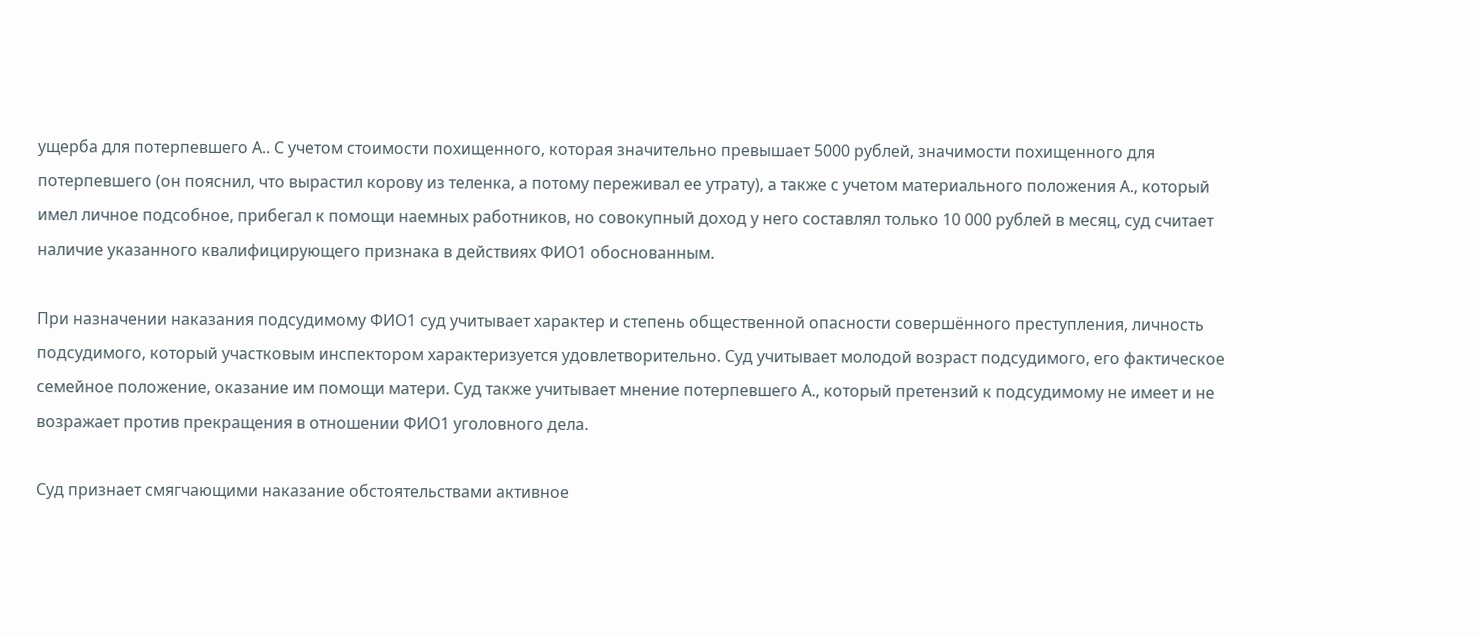ущерба для потерпевшего А.. С учетом стоимости похищенного, которая значительно превышает 5000 рублей, значимости похищенного для потерпевшего (он пояснил, что вырастил корову из теленка, а потому переживал ее утрату), а также с учетом материального положения А., который имел личное подсобное, прибегал к помощи наемных работников, но совокупный доход у него составлял только 10 000 рублей в месяц, суд считает наличие указанного квалифицирующего признака в действиях ФИО1 обоснованным.

При назначении наказания подсудимому ФИО1 суд учитывает характер и степень общественной опасности совершённого преступления, личность подсудимого, который участковым инспектором характеризуется удовлетворительно. Суд учитывает молодой возраст подсудимого, его фактическое семейное положение, оказание им помощи матери. Суд также учитывает мнение потерпевшего А., который претензий к подсудимому не имеет и не возражает против прекращения в отношении ФИО1 уголовного дела.

Суд признает смягчающими наказание обстоятельствами активное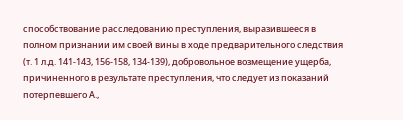способствование расследованию преступления, выразившееся в полном признании им своей вины в ходе предварительного следствия (т. 1 л.д. 141-143, 156-158, 134-139), добровольное возмещение ущерба, причиненного в результате преступления, что следует из показаний потерпевшего А.,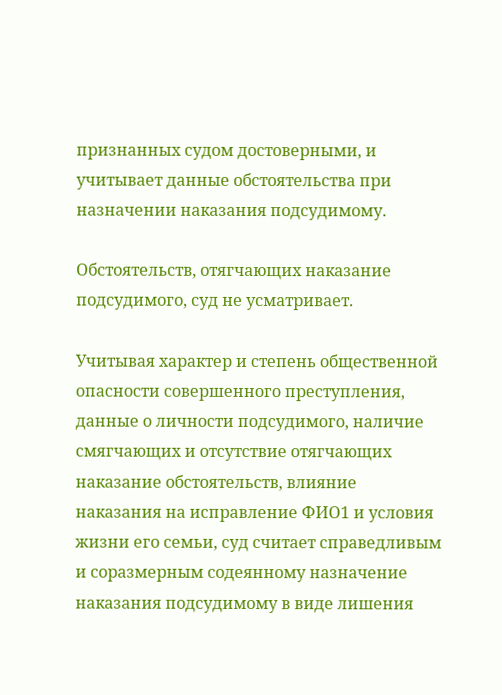признанных судом достоверными, и учитывает данные обстоятельства при назначении наказания подсудимому.

Обстоятельств, отягчающих наказание подсудимого, суд не усматривает.

Учитывая характер и степень общественной опасности совершенного преступления, данные о личности подсудимого, наличие смягчающих и отсутствие отягчающих наказание обстоятельств, влияние наказания на исправление ФИО1 и условия жизни его семьи, суд считает справедливым и соразмерным содеянному назначение наказания подсудимому в виде лишения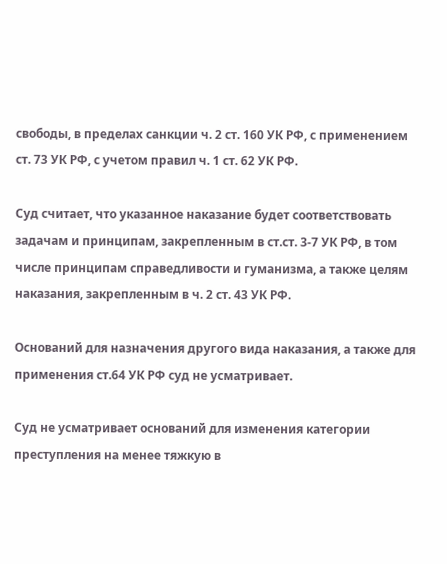свободы, в пределах санкции ч. 2 ст. 160 УК РФ, с применением ст. 73 УК РФ, с учетом правил ч. 1 ст. 62 УК РФ.

Суд считает, что указанное наказание будет соответствовать задачам и принципам, закрепленным в ст.ст. 3-7 УК РФ, в том числе принципам справедливости и гуманизма, а также целям наказания, закрепленным в ч. 2 ст. 43 УК РФ.

Оснований для назначения другого вида наказания, а также для применения ст.64 УК РФ суд не усматривает.

Суд не усматривает оснований для изменения категории преступления на менее тяжкую в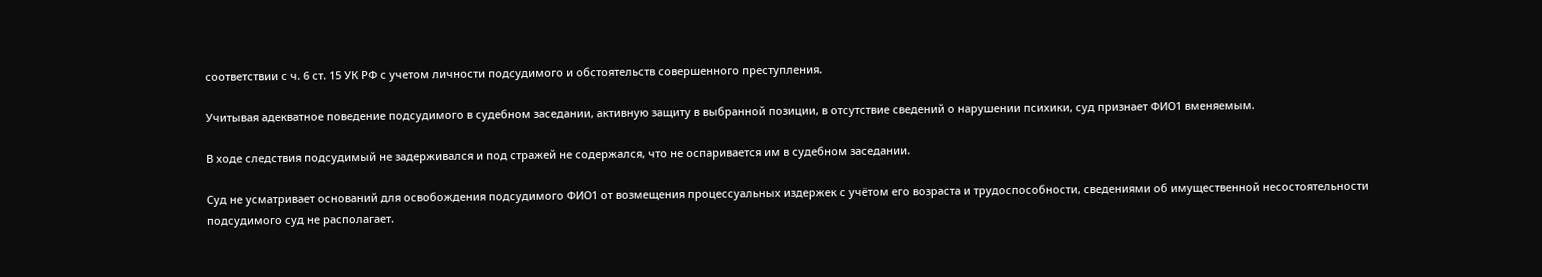соответствии с ч. 6 ст. 15 УК РФ с учетом личности подсудимого и обстоятельств совершенного преступления.

Учитывая адекватное поведение подсудимого в судебном заседании, активную защиту в выбранной позиции, в отсутствие сведений о нарушении психики, суд признает ФИО1 вменяемым.

В ходе следствия подсудимый не задерживался и под стражей не содержался, что не оспаривается им в судебном заседании.

Суд не усматривает оснований для освобождения подсудимого ФИО1 от возмещения процессуальных издержек с учётом его возраста и трудоспособности, сведениями об имущественной несостоятельности подсудимого суд не располагает.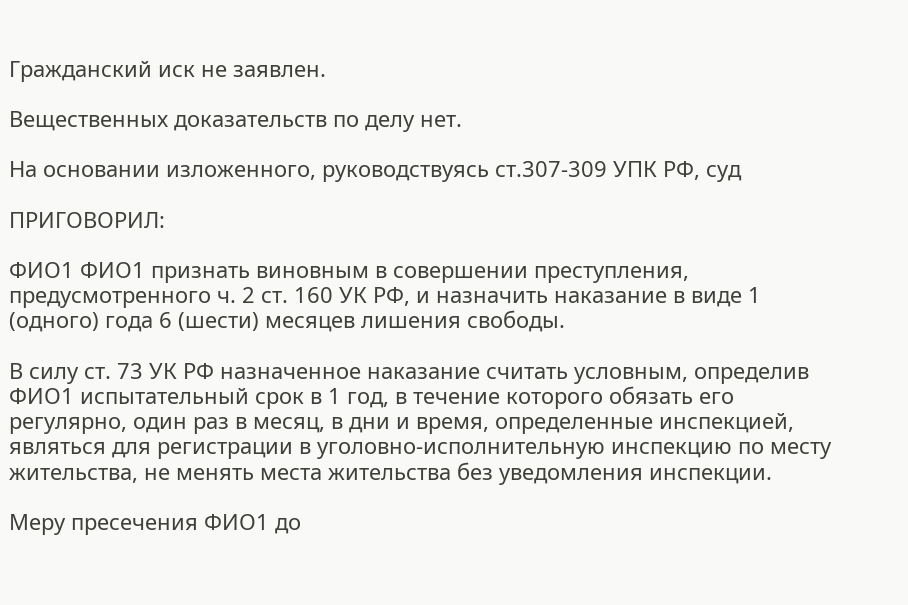Гражданский иск не заявлен.

Вещественных доказательств по делу нет.

На основании изложенного, руководствуясь ст.307-309 УПК РФ, суд

ПРИГОВОРИЛ:

ФИО1 ФИО1 признать виновным в совершении преступления, предусмотренного ч. 2 ст. 160 УК РФ, и назначить наказание в виде 1 (одного) года 6 (шести) месяцев лишения свободы.

В силу ст. 73 УК РФ назначенное наказание считать условным, определив ФИО1 испытательный срок в 1 год, в течение которого обязать его регулярно, один раз в месяц, в дни и время, определенные инспекцией, являться для регистрации в уголовно-исполнительную инспекцию по месту жительства, не менять места жительства без уведомления инспекции.

Меру пресечения ФИО1 до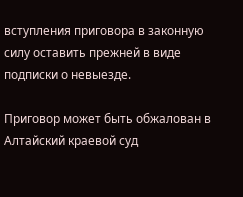вступления приговора в законную силу оставить прежней в виде подписки о невыезде.

Приговор может быть обжалован в Алтайский краевой суд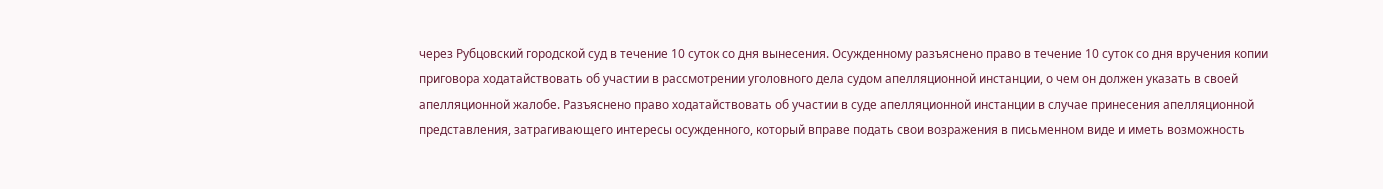через Рубцовский городской суд в течение 10 суток со дня вынесения. Осужденному разъяснено право в течение 10 суток со дня вручения копии приговора ходатайствовать об участии в рассмотрении уголовного дела судом апелляционной инстанции, о чем он должен указать в своей апелляционной жалобе. Разъяснено право ходатайствовать об участии в суде апелляционной инстанции в случае принесения апелляционной представления, затрагивающего интересы осужденного, который вправе подать свои возражения в письменном виде и иметь возможность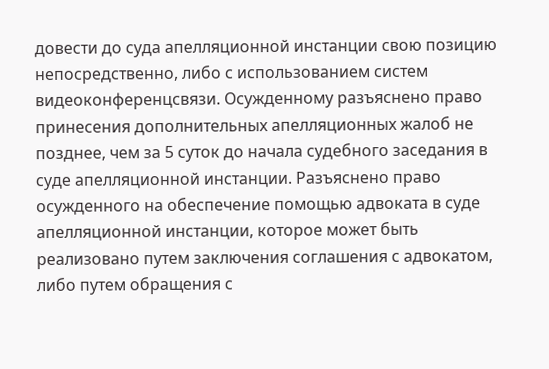довести до суда апелляционной инстанции свою позицию непосредственно, либо с использованием систем видеоконференцсвязи. Осужденному разъяснено право принесения дополнительных апелляционных жалоб не позднее, чем за 5 суток до начала судебного заседания в суде апелляционной инстанции. Разъяснено право осужденного на обеспечение помощью адвоката в суде апелляционной инстанции, которое может быть реализовано путем заключения соглашения с адвокатом, либо путем обращения с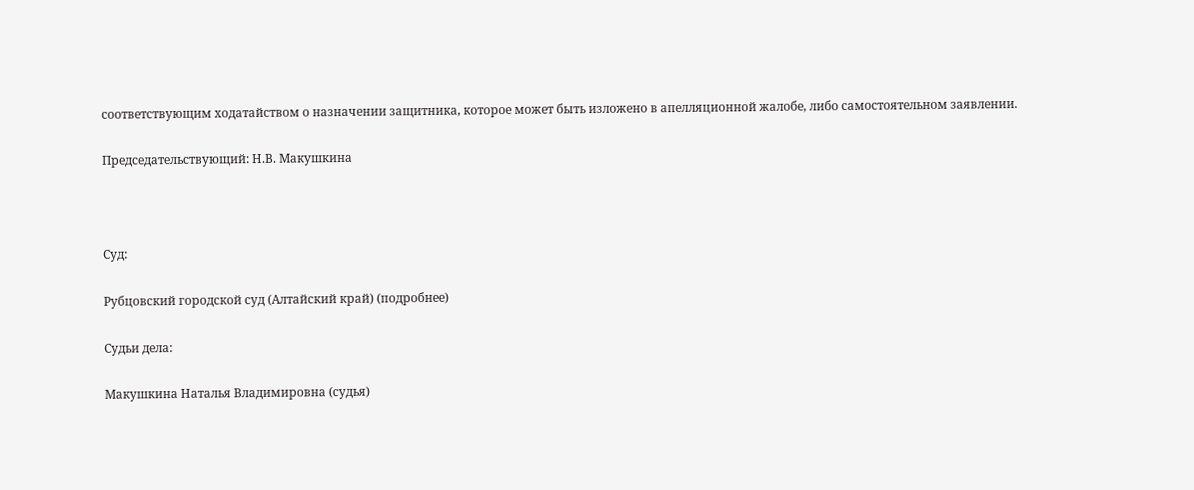соответствующим ходатайством о назначении защитника, которое может быть изложено в апелляционной жалобе, либо самостоятельном заявлении.

Председательствующий: Н.В. Макушкина



Суд:

Рубцовский городской суд (Алтайский край) (подробнее)

Судьи дела:

Макушкина Наталья Владимировна (судья)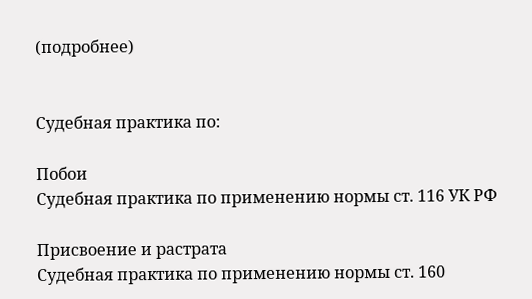(подробнее)


Судебная практика по:

Побои
Судебная практика по применению нормы ст. 116 УК РФ

Присвоение и растрата
Судебная практика по применению нормы ст. 160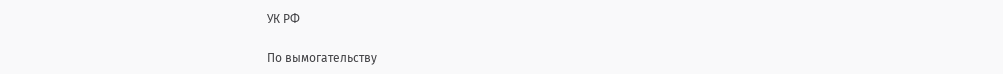УК РФ

По вымогательству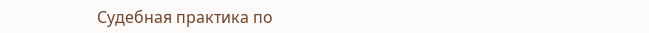Судебная практика по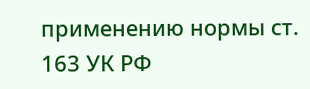применению нормы ст. 163 УК РФ